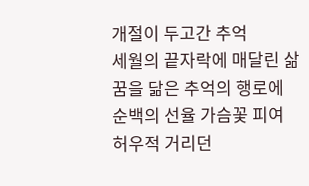개절이 두고간 추억
세월의 끝자락에 매달린 삶
꿈을 닮은 추억의 행로에
순백의 선율 가슴꽃 피여
허우적 거리던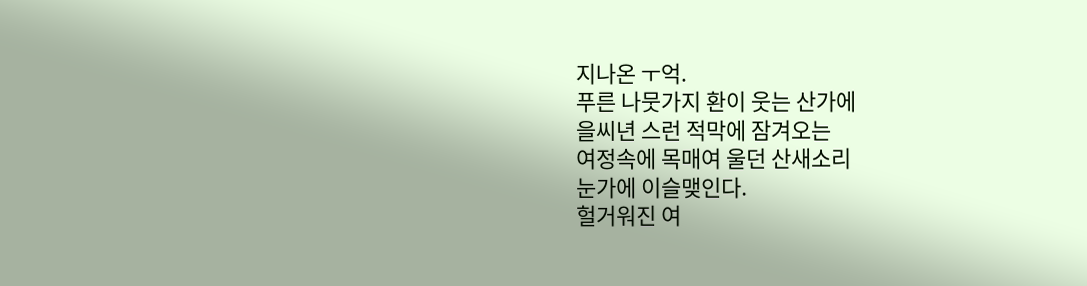지나온 ㅜ억.
푸른 나뭇가지 환이 웃는 산가에
을씨년 스런 적막에 잠겨오는
여정속에 목매여 울던 산새소리
눈가에 이슬맺인다.
헐거워진 여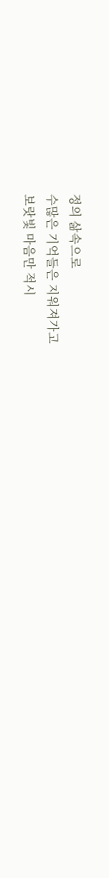정의 삶속으로
수많은 기억들은 지워져가고
보랏빛 마음만 적시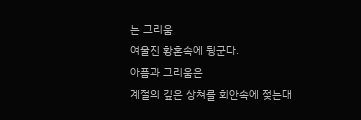는 그리움
여울진 황혼속에 뒹군다.
아픔과 그리움은
계절의 깊은 상쳐를 회안속에 젖는대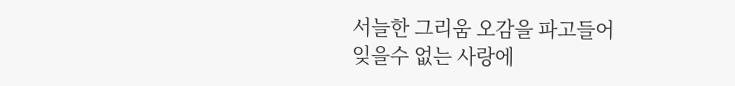서늘한 그리움 오감을 파고들어
잊을수 없는 사랑에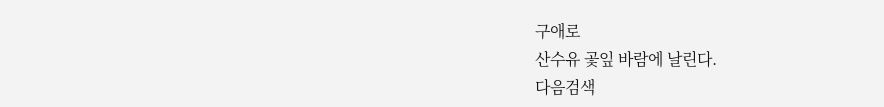구애로
산수유 곷잎 바람에 날린다.
다음검색